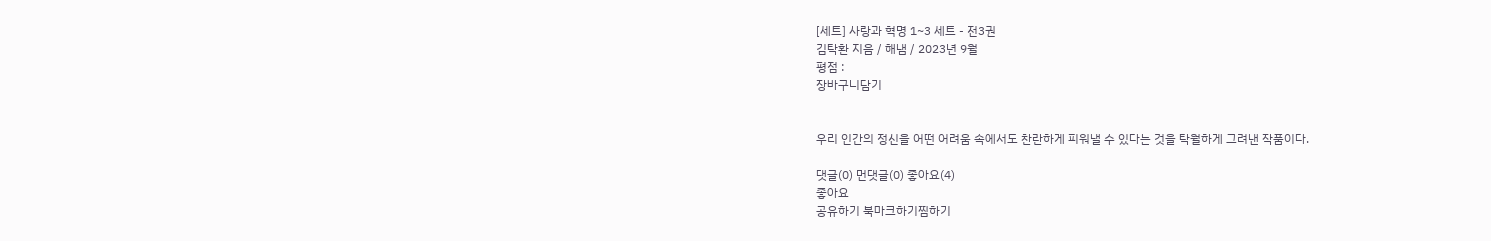[세트] 사랑과 혁명 1~3 세트 - 전3권
김탁환 지음 / 해냄 / 2023년 9월
평점 :
장바구니담기


우리 인간의 정신을 어떤 어려움 속에서도 찬란하게 피워낼 수 있다는 것을 탁월하게 그려낸 작품이다.

댓글(0) 먼댓글(0) 좋아요(4)
좋아요
공유하기 북마크하기찜하기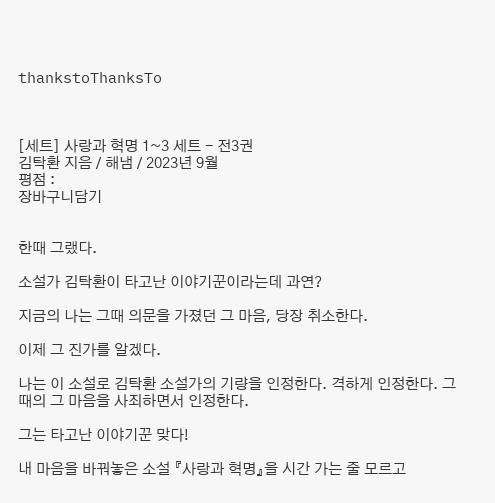thankstoThanksTo



[세트] 사랑과 혁명 1~3 세트 - 전3권
김탁환 지음 / 해냄 / 2023년 9월
평점 :
장바구니담기


한때 그랬다.

소설가 김탁환이 타고난 이야기꾼이라는데 과연?

지금의 나는 그때 의문을 가졌던 그 마음, 당장 취소한다.

이제 그 진가를 알겠다.

나는 이 소설로 김탁환 소설가의 기량을 인정한다. 격하게 인정한다. 그때의 그 마음을 사죄하면서 인정한다.

그는 타고난 이야기꾼 맞다!

내 마음을 바꿔놓은 소설 『사랑과 혁명』을 시간 가는 줄 모르고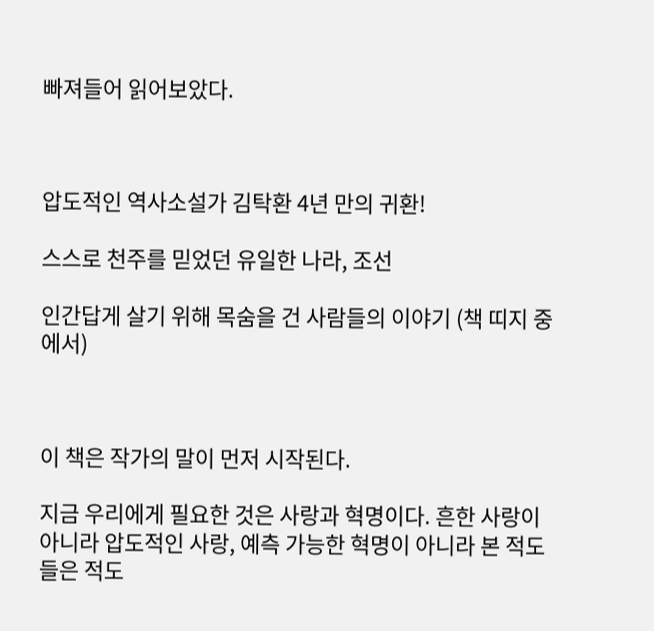빠져들어 읽어보았다.



압도적인 역사소설가 김탁환 4년 만의 귀환!

스스로 천주를 믿었던 유일한 나라, 조선

인간답게 살기 위해 목숨을 건 사람들의 이야기 (책 띠지 중에서)



이 책은 작가의 말이 먼저 시작된다.

지금 우리에게 필요한 것은 사랑과 혁명이다. 흔한 사랑이 아니라 압도적인 사랑, 예측 가능한 혁명이 아니라 본 적도 들은 적도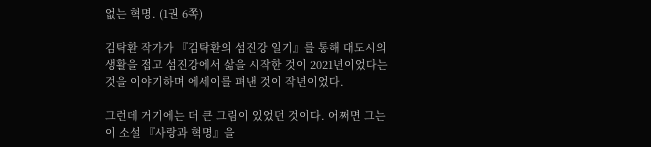없는 혁명. (1권 6쪽)

김탁환 작가가 『김탁환의 섬진강 일기』를 통해 대도시의 생활을 접고 섬진강에서 삶을 시작한 것이 2021년이었다는 것을 이야기하며 에세이를 펴낸 것이 작년이었다.

그런데 거기에는 더 큰 그림이 있었던 것이다. 어쩌면 그는 이 소설 『사랑과 혁명』을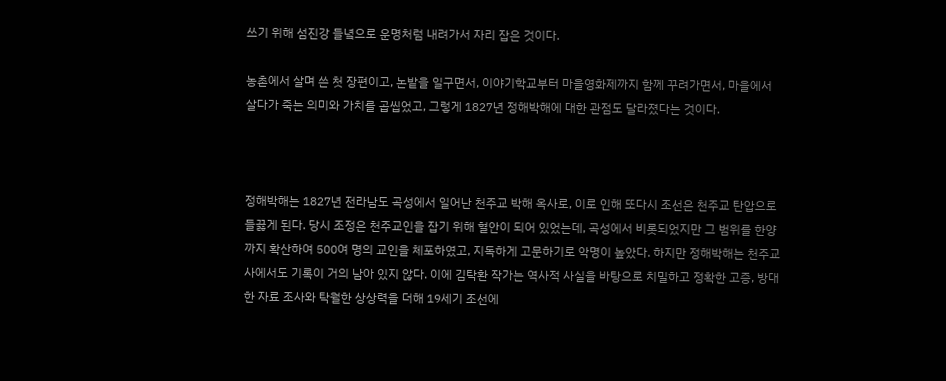쓰기 위해 섬진강 들녘으로 운명처럼 내려가서 자리 잡은 것이다.

농촌에서 살며 쓴 첫 장편이고, 논밭을 일구면서, 이야기학교부터 마을영화제까지 함께 꾸려가면서, 마을에서 살다가 죽는 의미와 가치를 곱씹었고, 그렇게 1827년 정해박해에 대한 관점도 달라졌다는 것이다.



정해박해는 1827년 전라남도 곡성에서 일어난 천주교 박해 옥사로, 이로 인해 또다시 조선은 천주교 탄압으로 들끓게 된다. 당시 조정은 천주교인을 잡기 위해 혈안이 되어 있었는데, 곡성에서 비롯되었지만 그 범위를 한양까지 확산하여 500여 명의 교인을 체포하였고, 지독하게 고문하기로 악명이 높았다. 하지만 정해박해는 천주교사에서도 기록이 거의 남아 있지 않다. 이에 김탁환 작가는 역사적 사실을 바탕으로 치밀하고 정확한 고증, 방대한 자료 조사와 탁월한 상상력을 더해 19세기 조선에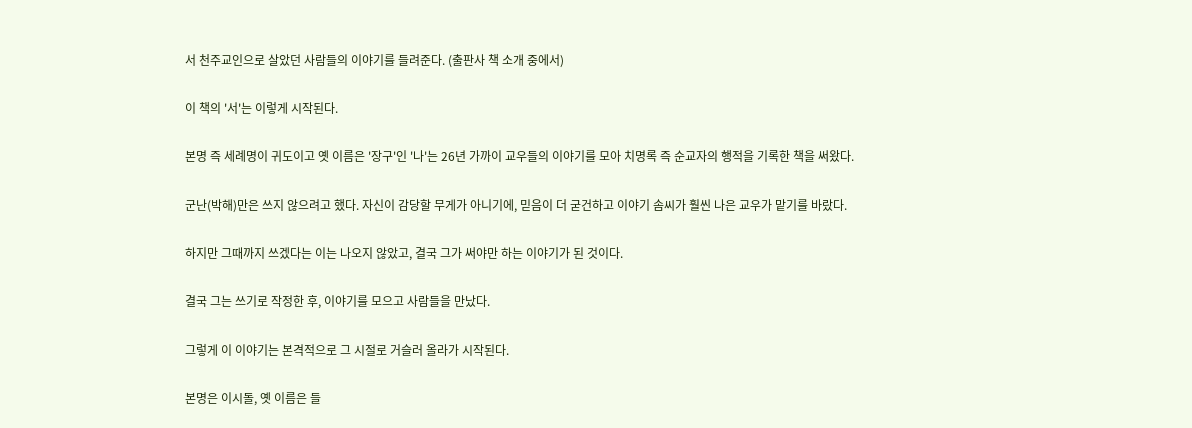서 천주교인으로 살았던 사람들의 이야기를 들려준다. (출판사 책 소개 중에서)

이 책의 '서'는 이렇게 시작된다.

본명 즉 세례명이 귀도이고 옛 이름은 '장구'인 '나'는 26년 가까이 교우들의 이야기를 모아 치명록 즉 순교자의 행적을 기록한 책을 써왔다.

군난(박해)만은 쓰지 않으려고 했다. 자신이 감당할 무게가 아니기에, 믿음이 더 굳건하고 이야기 솜씨가 훨씬 나은 교우가 맡기를 바랐다.

하지만 그때까지 쓰겠다는 이는 나오지 않았고, 결국 그가 써야만 하는 이야기가 된 것이다.

결국 그는 쓰기로 작정한 후, 이야기를 모으고 사람들을 만났다.

그렇게 이 이야기는 본격적으로 그 시절로 거슬러 올라가 시작된다.

본명은 이시돌, 옛 이름은 들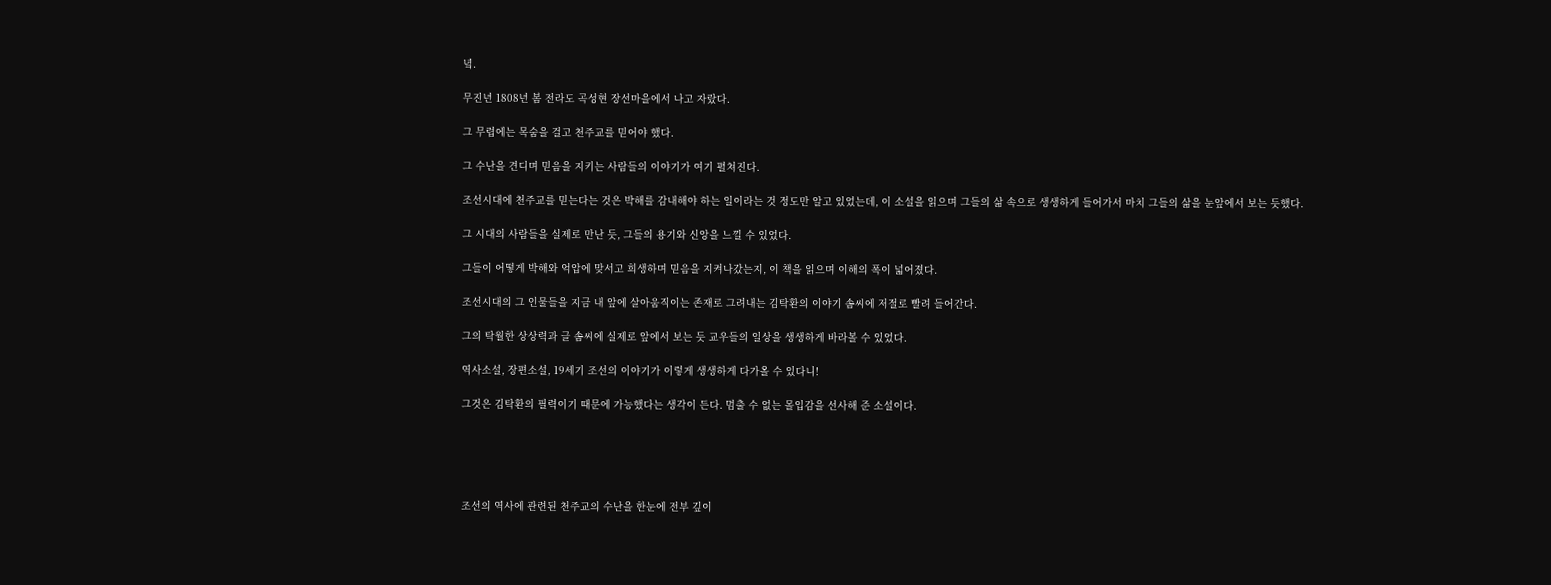녘.

무진년 1808년 봄 전라도 곡성현 장선마을에서 나고 자랐다.

그 무렵에는 목숨을 걸고 천주교를 믿어야 했다.

그 수난을 견디며 믿음을 지키는 사람들의 이야기가 여기 펼쳐진다.

조선시대에 천주교를 믿는다는 것은 박해를 감내해야 하는 일이라는 것 정도만 알고 있었는데, 이 소설을 읽으며 그들의 삶 속으로 생생하게 들어가서 마치 그들의 삶을 눈앞에서 보는 듯했다.

그 시대의 사람들을 실제로 만난 듯, 그들의 용기와 신앙을 느낄 수 있었다.

그들이 어떻게 박해와 억압에 맞서고 희생하며 믿음을 지켜나갔는지, 이 책을 읽으며 이해의 폭이 넓어졌다.

조선시대의 그 인물들을 지금 내 앞에 살아움직이는 존재로 그려내는 김탁환의 이야기 솜씨에 저절로 빨려 들어간다.

그의 탁월한 상상력과 글 솜씨에 실제로 앞에서 보는 듯 교우들의 일상을 생생하게 바라볼 수 있었다.

역사소설, 장편소설, 19세기 조선의 이야기가 이렇게 생생하게 다가올 수 있다니!

그것은 김탁환의 필력이기 때문에 가능했다는 생각이 든다. 멈출 수 없는 몰입감을 선사해 준 소설이다.





조선의 역사에 관련된 천주교의 수난을 한눈에 전부 깊이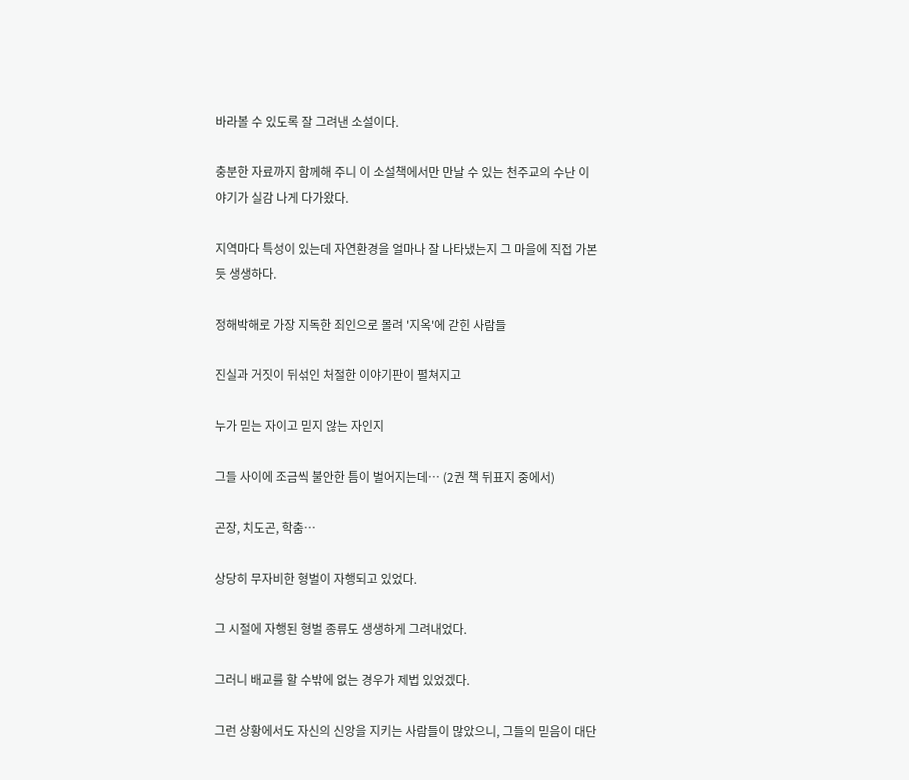바라볼 수 있도록 잘 그려낸 소설이다.

충분한 자료까지 함께해 주니 이 소설책에서만 만날 수 있는 천주교의 수난 이야기가 실감 나게 다가왔다.

지역마다 특성이 있는데 자연환경을 얼마나 잘 나타냈는지 그 마을에 직접 가본 듯 생생하다.

정해박해로 가장 지독한 죄인으로 몰려 '지옥'에 갇힌 사람들

진실과 거짓이 뒤섞인 처절한 이야기판이 펼쳐지고

누가 믿는 자이고 믿지 않는 자인지

그들 사이에 조금씩 불안한 틈이 벌어지는데… (2권 책 뒤표지 중에서)

곤장, 치도곤, 학춤…

상당히 무자비한 형벌이 자행되고 있었다.

그 시절에 자행된 형벌 종류도 생생하게 그려내었다.

그러니 배교를 할 수밖에 없는 경우가 제법 있었겠다.

그런 상황에서도 자신의 신앙을 지키는 사람들이 많았으니, 그들의 믿음이 대단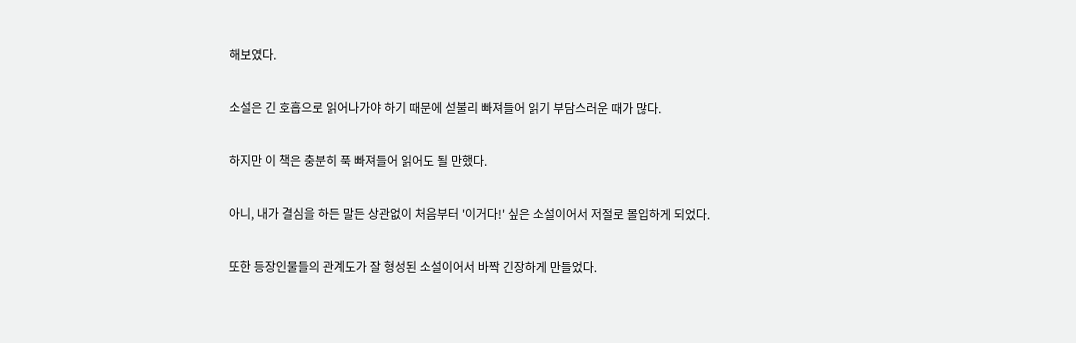해보였다.

소설은 긴 호흡으로 읽어나가야 하기 때문에 섣불리 빠져들어 읽기 부담스러운 때가 많다.

하지만 이 책은 충분히 푹 빠져들어 읽어도 될 만했다.

아니, 내가 결심을 하든 말든 상관없이 처음부터 '이거다!' 싶은 소설이어서 저절로 몰입하게 되었다.

또한 등장인물들의 관계도가 잘 형성된 소설이어서 바짝 긴장하게 만들었다.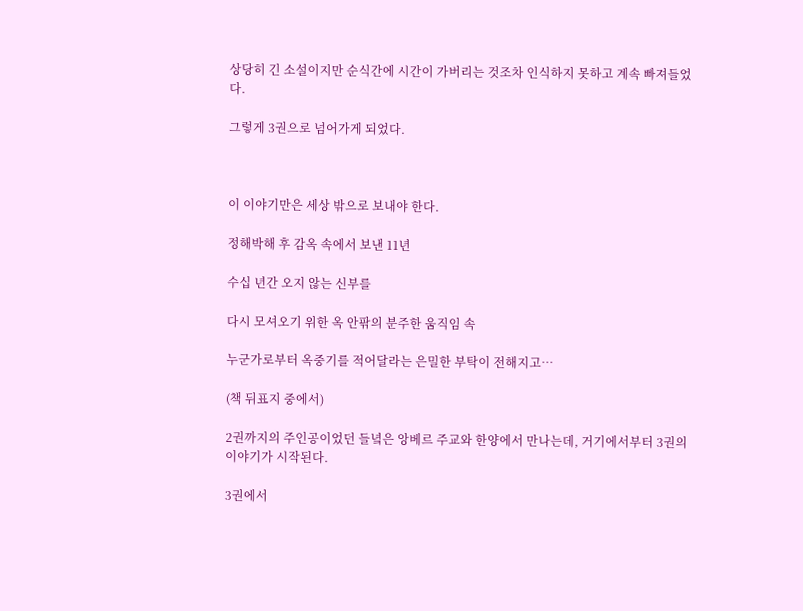상당히 긴 소설이지만 순식간에 시간이 가버리는 것조차 인식하지 못하고 계속 빠져들었다.

그렇게 3권으로 넘어가게 되었다.



이 이야기만은 세상 밖으로 보내야 한다.

정해박해 후 감옥 속에서 보낸 11년

수십 년간 오지 않는 신부를

다시 모셔오기 위한 옥 안팎의 분주한 움직임 속

누군가로부터 옥중기를 적어달라는 은밀한 부탁이 전해지고…

(책 뒤표지 중에서)

2권까지의 주인공이었던 들녘은 앙베르 주교와 한양에서 만나는데, 거기에서부터 3권의 이야기가 시작된다.

3권에서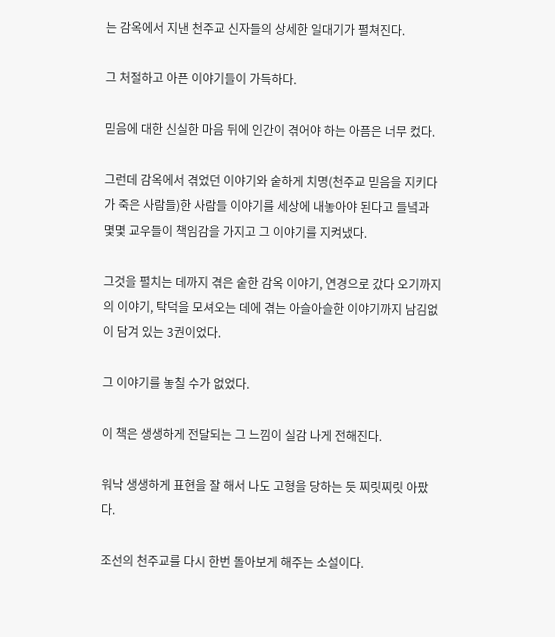는 감옥에서 지낸 천주교 신자들의 상세한 일대기가 펼쳐진다.

그 처절하고 아픈 이야기들이 가득하다.

믿음에 대한 신실한 마음 뒤에 인간이 겪어야 하는 아픔은 너무 컸다.

그런데 감옥에서 겪었던 이야기와 숱하게 치명(천주교 믿음을 지키다가 죽은 사람들)한 사람들 이야기를 세상에 내놓아야 된다고 들녘과 몇몇 교우들이 책임감을 가지고 그 이야기를 지켜냈다.

그것을 펼치는 데까지 겪은 숱한 감옥 이야기, 연경으로 갔다 오기까지의 이야기, 탁덕을 모셔오는 데에 겪는 아슬아슬한 이야기까지 남김없이 담겨 있는 3권이었다.

그 이야기를 놓칠 수가 없었다.

이 책은 생생하게 전달되는 그 느낌이 실감 나게 전해진다.

워낙 생생하게 표현을 잘 해서 나도 고형을 당하는 듯 찌릿찌릿 아팠다.

조선의 천주교를 다시 한번 돌아보게 해주는 소설이다.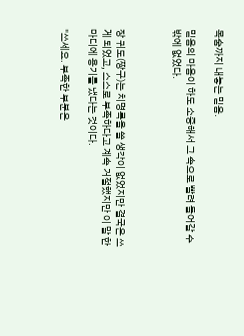목숨까지 내놓는 믿음.

믿음의 마음이 하도 소중해서 그 속으로 빨려 들어갈 수밖에 없었다.



장 귀도(짱구)는 치명록을 쓸 생각이 없었지만 결국은 쓰게 되었고, 스스로 부족하다고 계속 거절했지만 이 말 한마디에 용기를 냈다는 것이다.

"쓰세요. 부족한 부분은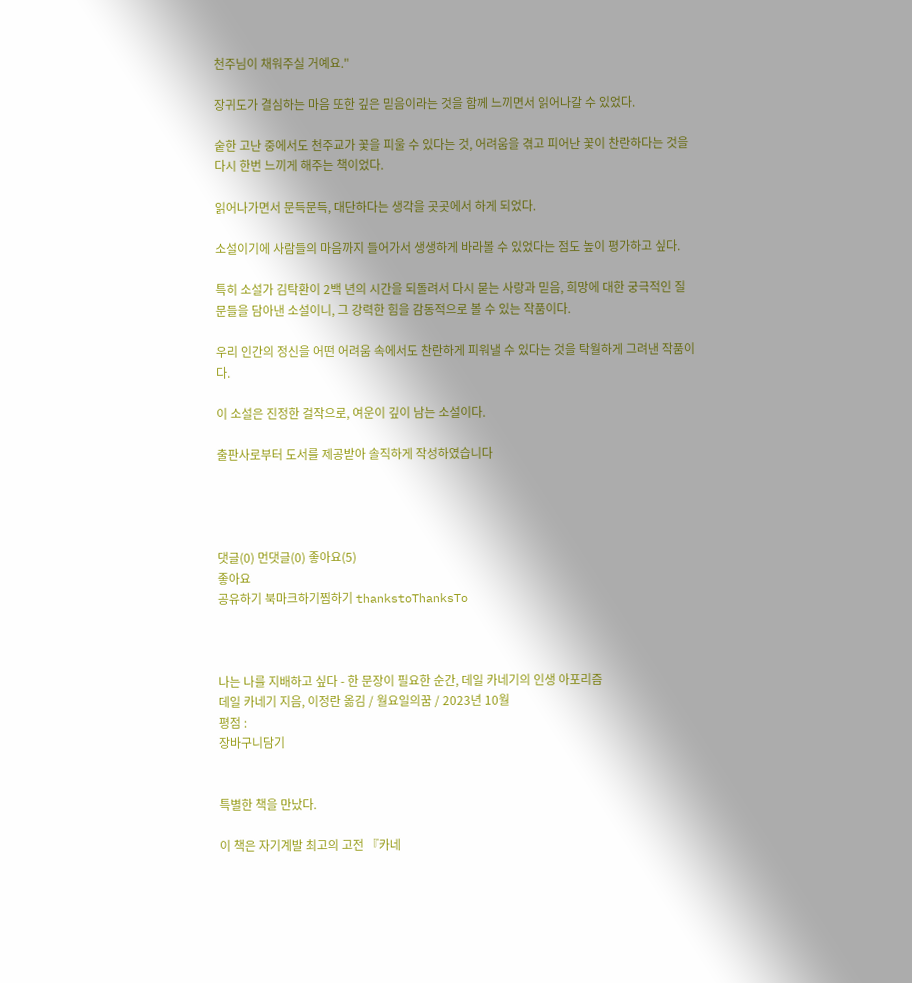천주님이 채워주실 거예요."

장귀도가 결심하는 마음 또한 깊은 믿음이라는 것을 함께 느끼면서 읽어나갈 수 있었다.

숱한 고난 중에서도 천주교가 꽃을 피울 수 있다는 것, 어려움을 겪고 피어난 꽃이 찬란하다는 것을 다시 한번 느끼게 해주는 책이었다.

읽어나가면서 문득문득, 대단하다는 생각을 곳곳에서 하게 되었다.

소설이기에 사람들의 마음까지 들어가서 생생하게 바라볼 수 있었다는 점도 높이 평가하고 싶다.

특히 소설가 김탁환이 2백 년의 시간을 되돌려서 다시 묻는 사랑과 믿음, 희망에 대한 궁극적인 질문들을 담아낸 소설이니, 그 강력한 힘을 감동적으로 볼 수 있는 작품이다.

우리 인간의 정신을 어떤 어려움 속에서도 찬란하게 피워낼 수 있다는 것을 탁월하게 그려낸 작품이다.

이 소설은 진정한 걸작으로, 여운이 깊이 남는 소설이다.

출판사로부터 도서를 제공받아 솔직하게 작성하였습니다




댓글(0) 먼댓글(0) 좋아요(5)
좋아요
공유하기 북마크하기찜하기 thankstoThanksTo



나는 나를 지배하고 싶다 - 한 문장이 필요한 순간, 데일 카네기의 인생 아포리즘
데일 카네기 지음, 이정란 옮김 / 월요일의꿈 / 2023년 10월
평점 :
장바구니담기


특별한 책을 만났다.

이 책은 자기계발 최고의 고전 『카네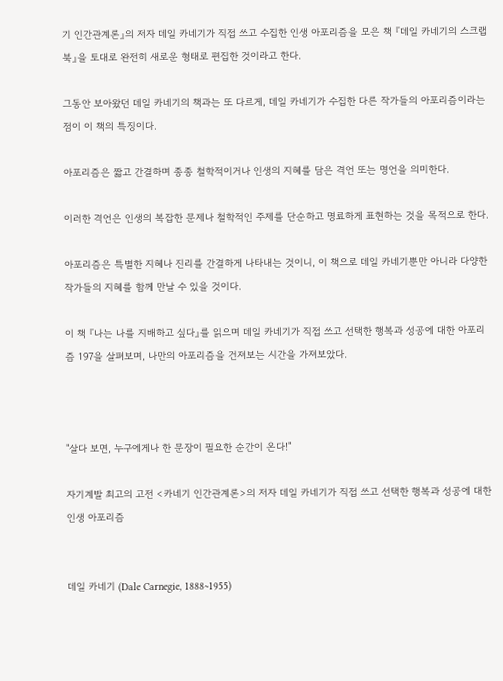기 인간관계론』의 저자 데일 카네기가 직접 쓰고 수집한 인생 아포리즘을 모은 책 『데일 카네기의 스크랩북』을 토대로 완전히 새로운 형태로 편집한 것이라고 한다.

그동안 보아왔던 데일 카네기의 책과는 또 다르게, 데일 카네기가 수집한 다른 작가들의 아포리즘이라는 점이 이 책의 특징이다.

아포리즘은 짧고 간결하며 종종 철학적이거나 인생의 지혜를 담은 격언 또는 명언을 의미한다.

이러한 격언은 인생의 복잡한 문제나 철학적인 주제를 단순하고 명료하게 표현하는 것을 목적으로 한다.

아포리즘은 특별한 지혜나 진리를 간결하게 나타내는 것이니, 이 책으로 데일 카네기뿐만 아니라 다양한 작가들의 지혜를 함께 만날 수 있을 것이다.

이 책 『나는 나를 지배하고 싶다』를 읽으며 데일 카네기가 직접 쓰고 선택한 행복과 성공에 대한 아포리즘 197을 살펴보며, 나만의 아포리즘을 건져보는 시간을 가져보았다.



"살다 보면, 누구에게나 한 문장이 필요한 순간이 온다!"

자기계발 최고의 고전 <카네기 인간관계론>의 저자 데일 카네기가 직접 쓰고 선택한 행복과 성공에 대한 인생 아포리즘


데일 카네기 (Dale Carnegie, 1888~1955)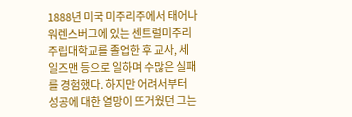1888년 미국 미주리주에서 태어나 워렌스버그에 있는 센트럴미주리 주립대학교를 졸업한 후 교사, 세일즈맨 등으로 일하며 수많은 실패를 경험했다. 하지만 어려서부터 성공에 대한 열망이 뜨거웠던 그는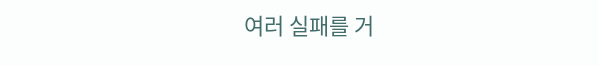여러 실패를 거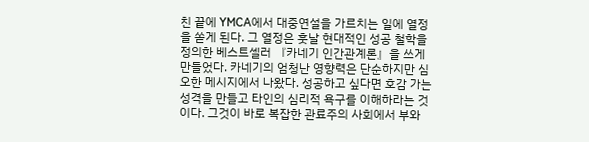친 끝에 YMCA에서 대중연설을 가르치는 일에 열정을 쏟게 된다. 그 열정은 훗날 현대적인 성공 철학을 정의한 베스트셀러 『카네기 인간관계론』을 쓰게 만들었다. 카네기의 엄청난 영향력은 단순하지만 심오한 메시지에서 나왔다. 성공하고 싶다면 호감 가는 성격을 만들고 타인의 심리적 욕구를 이해하라는 것이다. 그것이 바로 복잡한 관료주의 사회에서 부와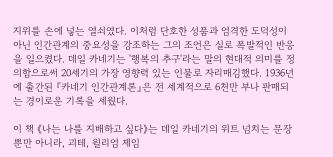지위를 손에 넣는 열쇠였다. 이처럼 단호한 성품과 엄격한 도덕성이 아닌 인간관계의 중요성을 강조하는 그의 조언은 실로 폭발적인 반응을 일으켰다. 데일 카네기는 '행복의 추구'라는 말의 현대적 의미를 정의함으로써 20세기의 가장 영향력 있는 인물로 자리매김했다. 1936년에 출간된 『카네기 인간관계론』은 전 세계적으로 6천만 부나 판매되는 경이로운 기록을 세웠다.

이 책 《나는 나를 지배하고 싶다》는 데일 카네기의 위트 넘치는 문장뿐만 아니라, 괴테, 윌리엄 제임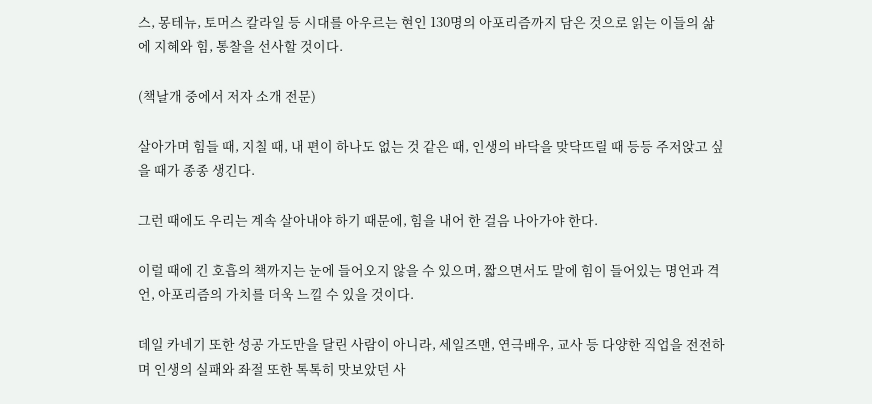스, 몽테뉴, 토머스 칼라일 등 시대를 아우르는 현인 130명의 아포리즘까지 담은 것으로 읽는 이들의 삶에 지혜와 힘, 통찰을 선사할 것이다.

(책날개 중에서 저자 소개 전문)

살아가며 힘들 때, 지칠 때, 내 편이 하나도 없는 것 같은 때, 인생의 바닥을 맞닥뜨릴 때 등등 주저앉고 싶을 때가 종종 생긴다.

그런 때에도 우리는 계속 살아내야 하기 때문에, 힘을 내어 한 걸음 나아가야 한다.

이럴 때에 긴 호흡의 책까지는 눈에 들어오지 않을 수 있으며, 짧으면서도 말에 힘이 들어있는 명언과 격언, 아포리즘의 가치를 더욱 느낄 수 있을 것이다.

데일 카네기 또한 성공 가도만을 달린 사람이 아니라, 세일즈맨, 연극배우, 교사 등 다양한 직업을 전전하며 인생의 실패와 좌절 또한 톡톡히 맛보았던 사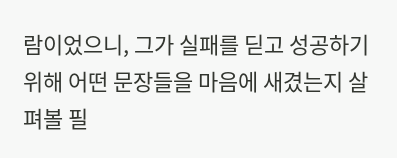람이었으니, 그가 실패를 딛고 성공하기 위해 어떤 문장들을 마음에 새겼는지 살펴볼 필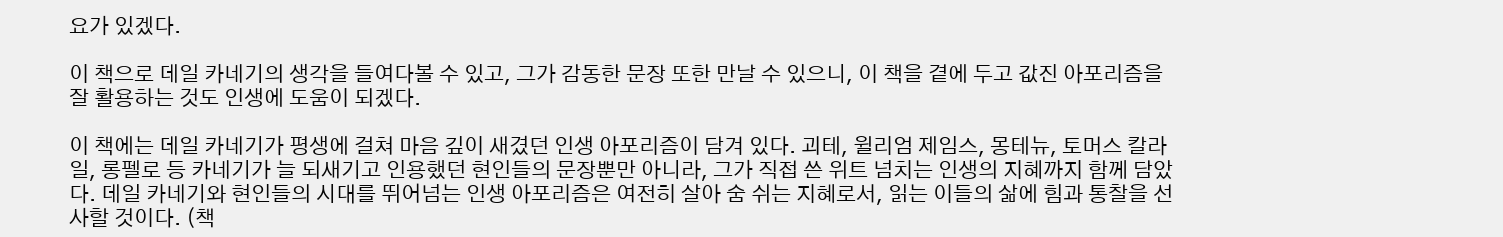요가 있겠다.

이 책으로 데일 카네기의 생각을 들여다볼 수 있고, 그가 감동한 문장 또한 만날 수 있으니, 이 책을 곁에 두고 값진 아포리즘을 잘 활용하는 것도 인생에 도움이 되겠다.

이 책에는 데일 카네기가 평생에 걸쳐 마음 깊이 새겼던 인생 아포리즘이 담겨 있다. 괴테, 윌리엄 제임스, 몽테뉴, 토머스 칼라일, 롱펠로 등 카네기가 늘 되새기고 인용했던 현인들의 문장뿐만 아니라, 그가 직접 쓴 위트 넘치는 인생의 지혜까지 함께 담았다. 데일 카네기와 현인들의 시대를 뛰어넘는 인생 아포리즘은 여전히 살아 숨 쉬는 지혜로서, 읽는 이들의 삶에 힘과 통찰을 선사할 것이다. (책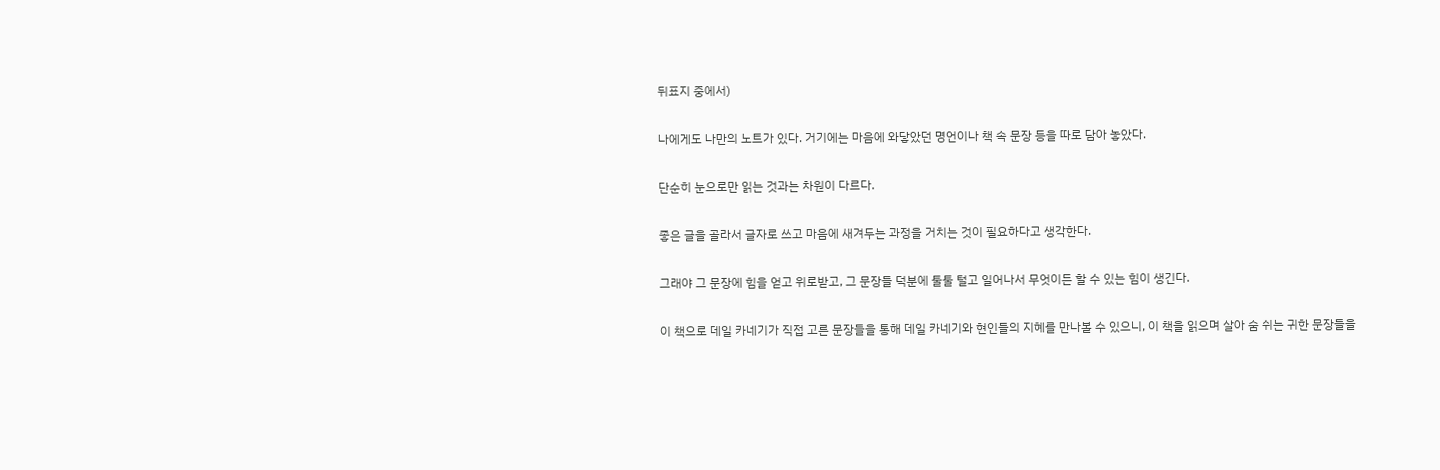뒤표지 중에서)

나에게도 나만의 노트가 있다. 거기에는 마음에 와닿았던 명언이나 책 속 문장 등을 따로 담아 놓았다.

단순히 눈으로만 읽는 것과는 차원이 다르다.

좋은 글을 골라서 글자로 쓰고 마음에 새겨두는 과정을 거치는 것이 필요하다고 생각한다.

그래야 그 문장에 힘을 얻고 위로받고, 그 문장들 덕분에 툴툴 털고 일어나서 무엇이든 할 수 있는 힘이 생긴다.

이 책으로 데일 카네기가 직접 고른 문장들을 통해 데일 카네기와 현인들의 지혜를 만나볼 수 있으니, 이 책을 읽으며 살아 숨 쉬는 귀한 문장들을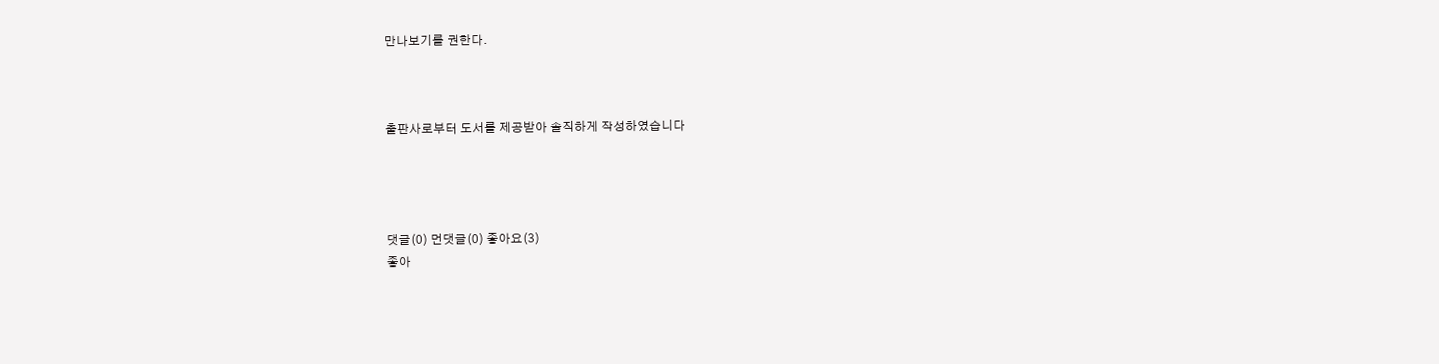만나보기를 권한다.



출판사로부터 도서를 제공받아 솔직하게 작성하였습니다




댓글(0) 먼댓글(0) 좋아요(3)
좋아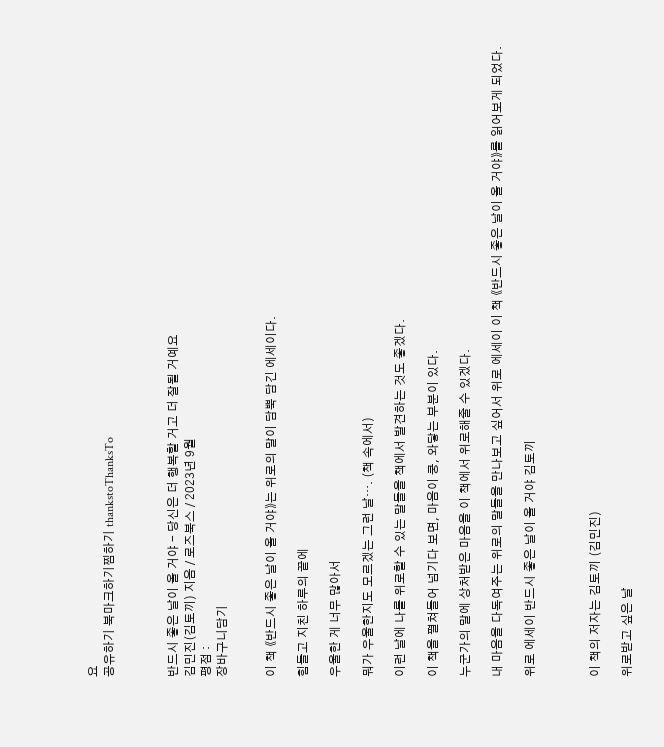요
공유하기 북마크하기찜하기 thankstoThanksTo



반드시 좋은 날이 올 거야 - 당신은 더 행복할 거고 더 잘될 거예요
김민진(김토끼) 지음 / 로즈북스 / 2023년 9월
평점 :
장바구니담기


이 책 《반드시 좋은 날이 올 거야》는 위로의 말이 담뿍 담긴 에세이다.

힘들고 지친 하루의 끝에

우울한 게 너무 많아서

뭐가 우울한지도 모르겠는 그런 날…. (책 속에서)

이런 날에 나를 위로할 수 있는 말들을 책에서 발견하는 것도 좋겠다.

이 책을 펼쳐들어 넘기다 보면, 마음이 쿵, 와닿는 부분이 있다.

누군가의 말에 상처받은 마음을 이 책에서 위로해줄 수 있겠다.

내 마음을 다독여주는 위로의 말들을 만나보고 싶어서 위로 에세이 이 책 《반드시 좋은 날이 올 거야》를 읽어보게 되었다.

위로 에세이 반드시 좋은 날이 올 거야 김토끼



이 책의 저자는 김토끼 (김민진)

위로받고 싶은 날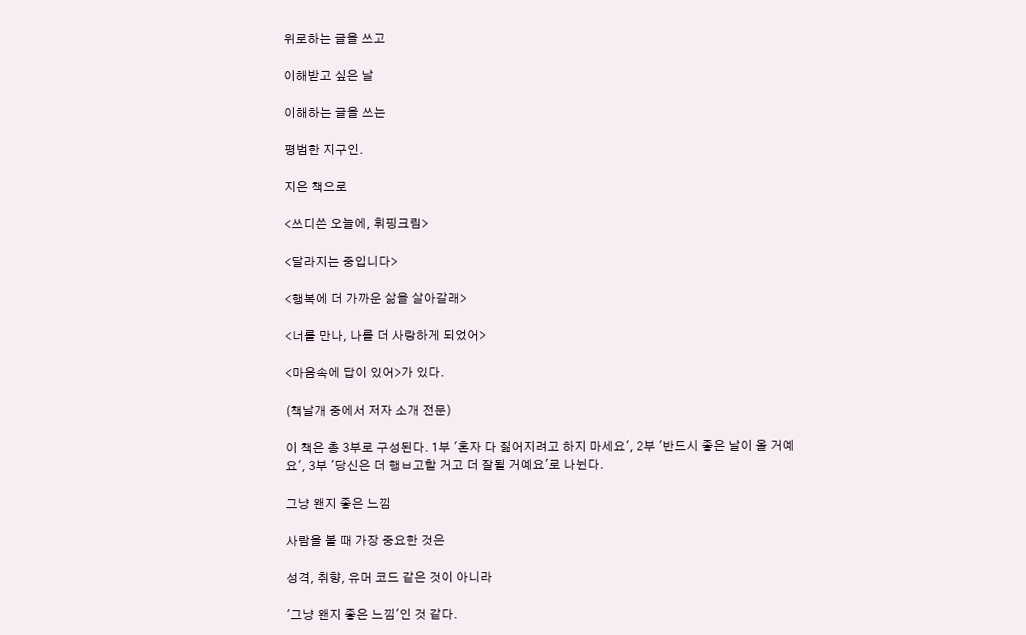위로하는 글을 쓰고

이해받고 싶은 날

이해하는 글을 쓰는

평범한 지구인.

지은 책으로

<쓰디쓴 오늘에, 휘핑크림>

<달라지는 중입니다>

<행복에 더 가까운 삶을 살아갈래>

<너를 만나, 나를 더 사랑하게 되었어>

<마음속에 답이 있어>가 있다.

(책날개 중에서 저자 소개 전문)

이 책은 총 3부로 구성된다. 1부 '혼자 다 짊어지려고 하지 마세요', 2부 '반드시 좋은 날이 올 거예요', 3부 '당신은 더 행ㅂ고할 거고 더 잘될 거예요'로 나뉜다.

그냥 왠지 좋은 느낌

사람을 볼 때 가장 중요한 것은

성격, 취향, 유머 코드 같은 것이 아니라

'그냥 왠지 좋은 느낌'인 것 같다.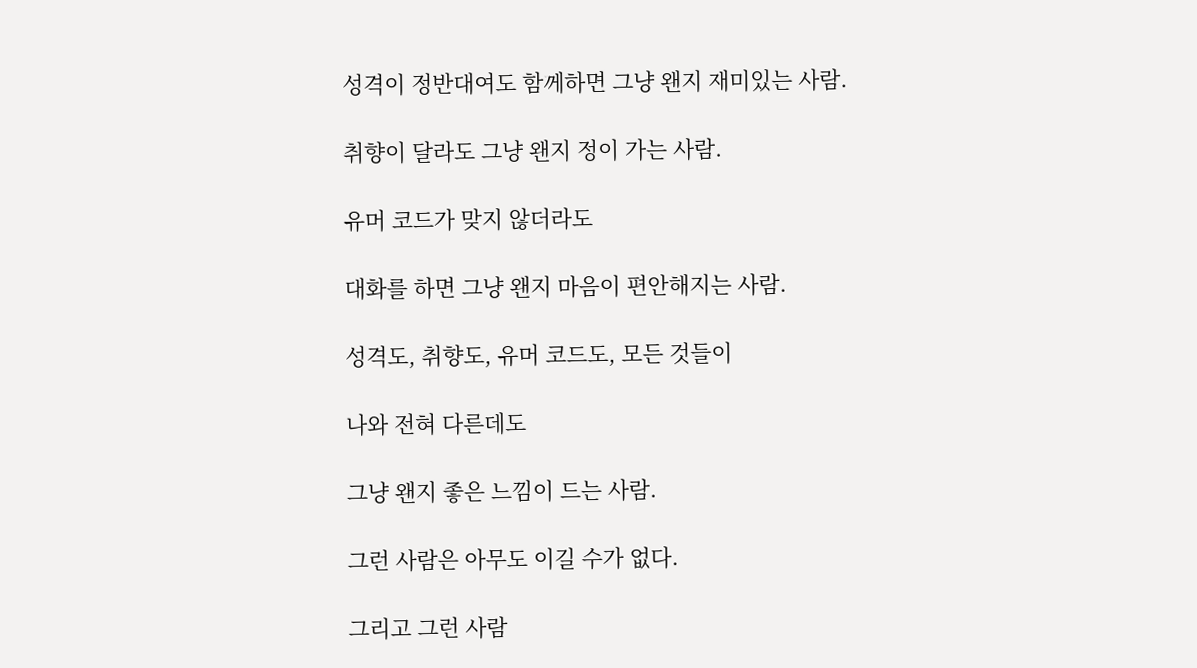성격이 정반대여도 함께하면 그냥 왠지 재미있는 사람.

취향이 달라도 그냥 왠지 정이 가는 사람.

유머 코드가 맞지 않더라도

대화를 하면 그냥 왠지 마음이 편안해지는 사람.

성격도, 취향도, 유머 코드도, 모든 것들이

나와 전혀 다른데도

그냥 왠지 좋은 느낌이 드는 사람.

그런 사람은 아무도 이길 수가 없다.

그리고 그런 사람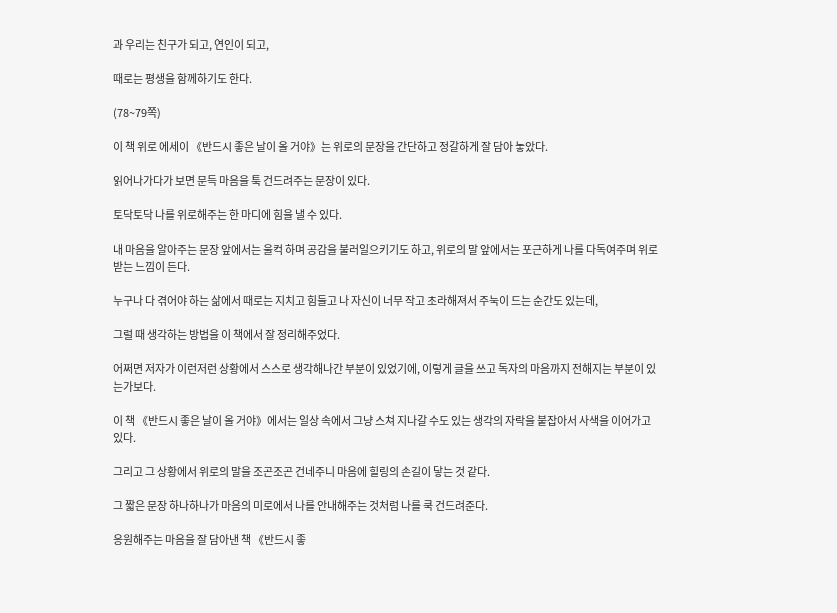과 우리는 친구가 되고, 연인이 되고,

때로는 평생을 함께하기도 한다.

(78~79쪽)

이 책 위로 에세이 《반드시 좋은 날이 올 거야》는 위로의 문장을 간단하고 정갈하게 잘 담아 놓았다.

읽어나가다가 보면 문득 마음을 툭 건드려주는 문장이 있다.

토닥토닥 나를 위로해주는 한 마디에 힘을 낼 수 있다.

내 마음을 알아주는 문장 앞에서는 울컥 하며 공감을 불러일으키기도 하고, 위로의 말 앞에서는 포근하게 나를 다독여주며 위로받는 느낌이 든다.

누구나 다 겪어야 하는 삶에서 때로는 지치고 힘들고 나 자신이 너무 작고 초라해져서 주눅이 드는 순간도 있는데,

그럴 때 생각하는 방법을 이 책에서 잘 정리해주었다.

어쩌면 저자가 이런저런 상황에서 스스로 생각해나간 부분이 있었기에, 이렇게 글을 쓰고 독자의 마음까지 전해지는 부분이 있는가보다.

이 책 《반드시 좋은 날이 올 거야》에서는 일상 속에서 그냥 스쳐 지나갈 수도 있는 생각의 자락을 붙잡아서 사색을 이어가고 있다.

그리고 그 상황에서 위로의 말을 조곤조곤 건네주니 마음에 힐링의 손길이 닿는 것 같다.

그 짧은 문장 하나하나가 마음의 미로에서 나를 안내해주는 것처럼 나를 쿡 건드려준다.

응원해주는 마음을 잘 담아낸 책 《반드시 좋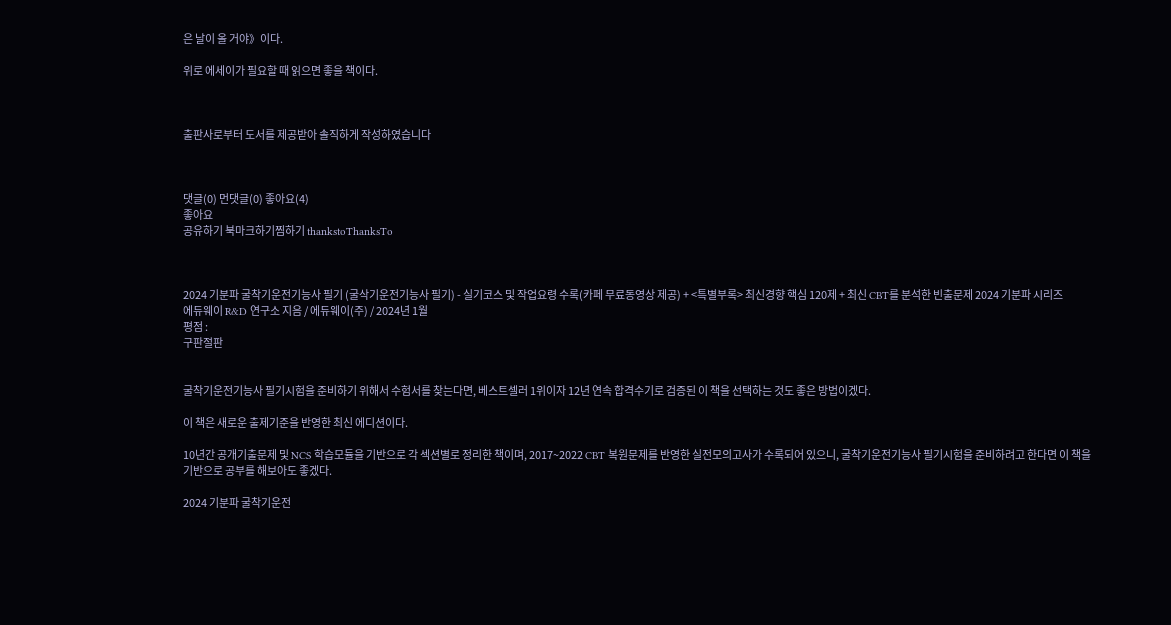은 날이 올 거야》이다.

위로 에세이가 필요할 때 읽으면 좋을 책이다.



출판사로부터 도서를 제공받아 솔직하게 작성하였습니다



댓글(0) 먼댓글(0) 좋아요(4)
좋아요
공유하기 북마크하기찜하기 thankstoThanksTo



2024 기분파 굴착기운전기능사 필기 (굴삭기운전기능사 필기) - 실기코스 및 작업요령 수록(카페 무료동영상 제공) + <특별부록> 최신경향 핵심 120제 + 최신 CBT를 분석한 빈출문제 2024 기분파 시리즈
에듀웨이 R&D 연구소 지음 / 에듀웨이(주) / 2024년 1월
평점 :
구판절판


굴착기운전기능사 필기시험을 준비하기 위해서 수험서를 찾는다면, 베스트셀러 1위이자 12년 연속 합격수기로 검증된 이 책을 선택하는 것도 좋은 방법이겠다.

이 책은 새로운 출제기준을 반영한 최신 에디션이다.

10년간 공개기출문제 및 NCS 학습모듈을 기반으로 각 섹션별로 정리한 책이며, 2017~2022 CBT 복원문제를 반영한 실전모의고사가 수록되어 있으니, 굴착기운전기능사 필기시험을 준비하려고 한다면 이 책을 기반으로 공부를 해보아도 좋겠다.

2024 기분파 굴착기운전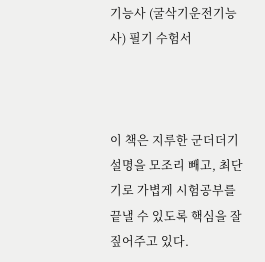기능사 (굴삭기운전기능사) 필기 수험서



이 책은 지루한 군더더기 설명을 모조리 빼고, 최단기로 가볍게 시험공부를 끝낼 수 있도록 핵심을 잘 짚어주고 있다.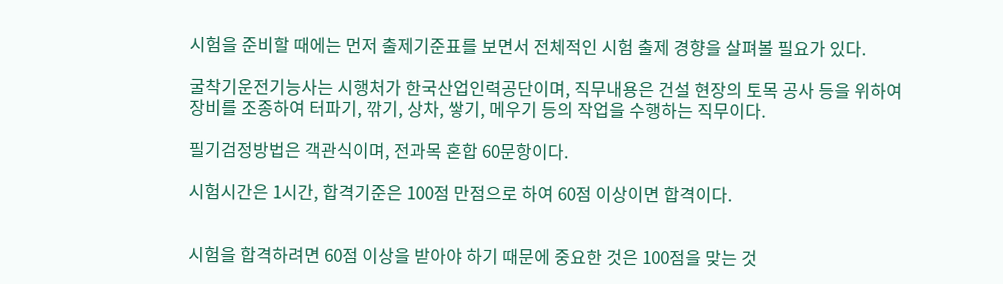시험을 준비할 때에는 먼저 출제기준표를 보면서 전체적인 시험 출제 경향을 살펴볼 필요가 있다.

굴착기운전기능사는 시행처가 한국산업인력공단이며, 직무내용은 건설 현장의 토목 공사 등을 위하여 장비를 조종하여 터파기, 깎기, 상차, 쌓기, 메우기 등의 작업을 수행하는 직무이다.

필기검정방법은 객관식이며, 전과목 혼합 60문항이다.

시험시간은 1시간, 합격기준은 100점 만점으로 하여 60점 이상이면 합격이다.


시험을 합격하려면 60점 이상을 받아야 하기 때문에 중요한 것은 100점을 맞는 것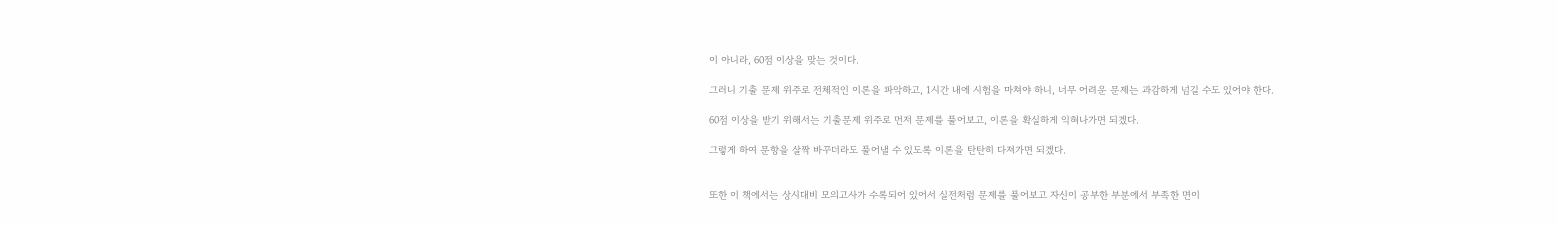이 아니라, 60점 이상을 맞는 것이다.

그러니 기출 문제 위주로 전체적인 이론을 파악하고, 1시간 내에 시험을 마쳐야 하니, 너무 어려운 문제는 과감하게 넘길 수도 있어야 한다.

60점 이상을 받기 위해서는 기출문제 위주로 먼저 문제를 풀어보고, 이론을 확실하게 익혀나가면 되겠다.

그렇게 하여 문항을 살짝 바꾸더라도 풀어낼 수 있도록 이론을 탄탄히 다져가면 되겠다.


또한 이 책에서는 상시대비 모의고사가 수록되어 있어서 실전처럼 문제를 풀어보고 자신이 공부한 부분에서 부족한 면이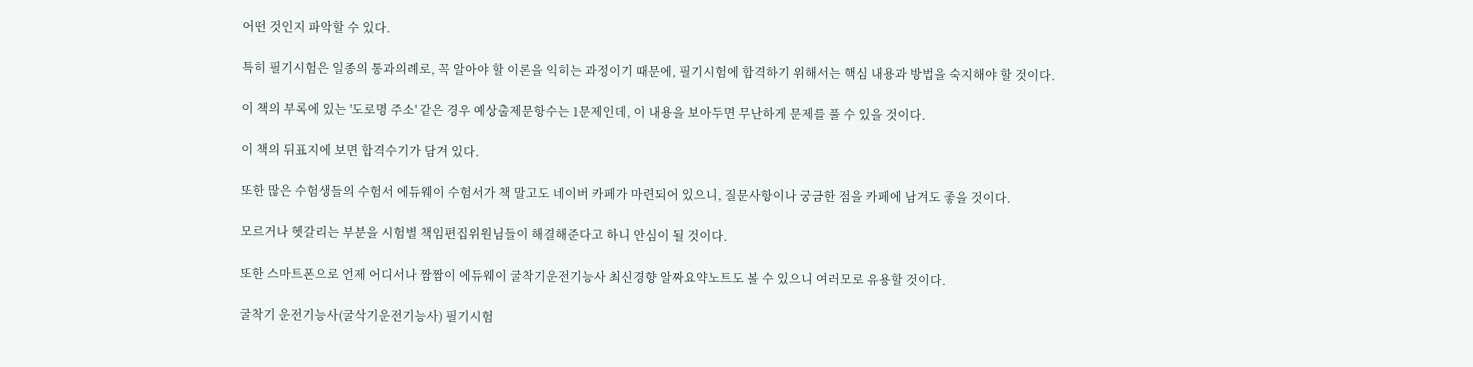어떤 것인지 파악할 수 있다.

특히 필기시험은 일종의 통과의례로, 꼭 알아야 할 이론을 익히는 과정이기 때문에, 필기시험에 합격하기 위해서는 핵심 내용과 방법을 숙지해야 할 것이다.

이 책의 부록에 있는 '도로명 주소' 같은 경우 예상출제문항수는 1문제인데, 이 내용을 보아두면 무난하게 문제를 풀 수 있을 것이다.

이 책의 뒤표지에 보면 합격수기가 담겨 있다.

또한 많은 수험생들의 수험서 에듀웨이 수험서가 책 말고도 네이버 카페가 마련되어 있으니, 질문사항이나 궁금한 점을 카페에 남겨도 좋을 것이다.

모르거나 헷갈리는 부분을 시험별 책임편집위원님들이 해결해준다고 하니 안심이 될 것이다.

또한 스마트폰으로 언제 어디서나 짬짬이 에듀웨이 굴착기운전기능사 최신경향 알짜요약노트도 볼 수 있으니 여러모로 유용할 것이다.

굴착기 운전기능사(굴삭기운전기능사) 필기시험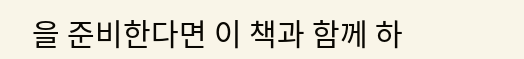을 준비한다면 이 책과 함께 하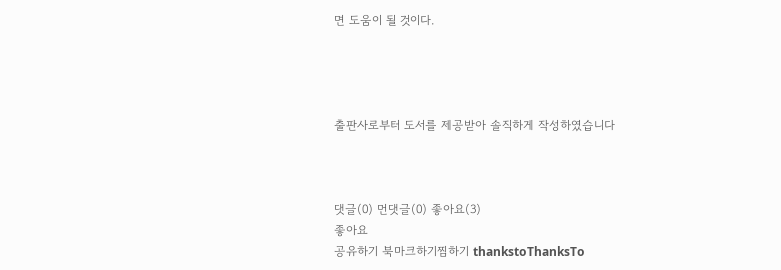면 도움이 될 것이다.




출판사로부터 도서를 제공받아 솔직하게 작성하였습니다



댓글(0) 먼댓글(0) 좋아요(3)
좋아요
공유하기 북마크하기찜하기 thankstoThanksTo